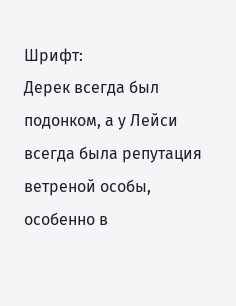Шрифт:
Дерек всегда был подонком, а у Лейси всегда была репутация ветреной особы, особенно в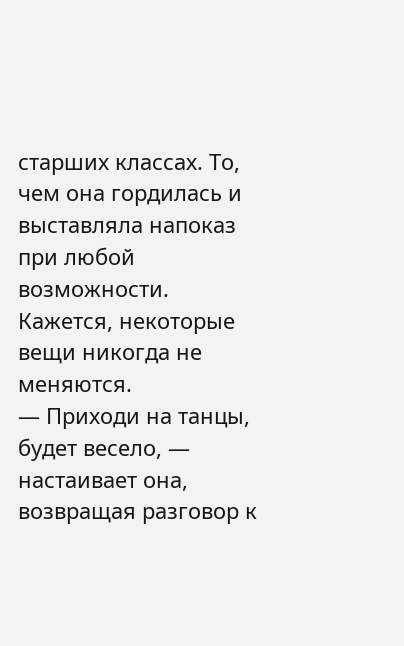старших классах. То, чем она гордилась и выставляла напоказ при любой возможности. Кажется, некоторые вещи никогда не меняются.
— Приходи на танцы, будет весело, — настаивает она, возвращая разговор к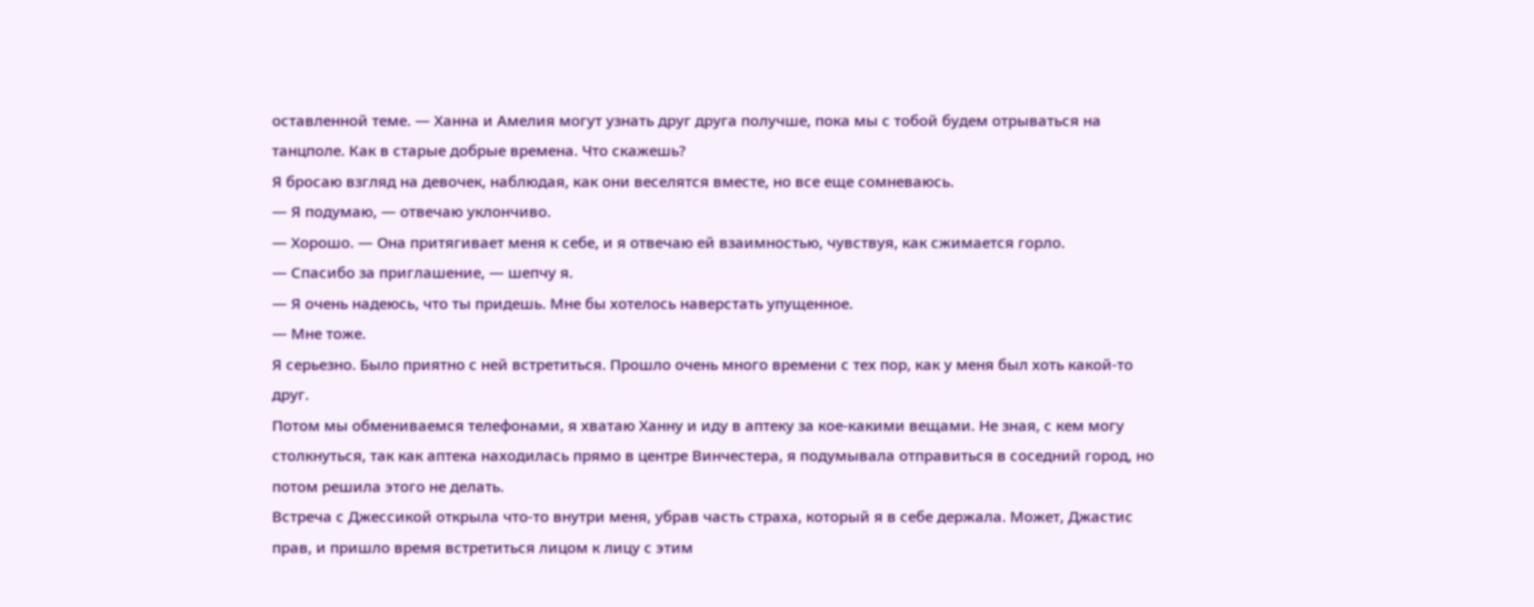оставленной теме. — Ханна и Амелия могут узнать друг друга получше, пока мы с тобой будем отрываться на танцполе. Как в старые добрые времена. Что скажешь?
Я бросаю взгляд на девочек, наблюдая, как они веселятся вместе, но все еще сомневаюсь.
— Я подумаю, — отвечаю уклончиво.
— Хорошо. — Она притягивает меня к себе, и я отвечаю ей взаимностью, чувствуя, как сжимается горло.
— Спасибо за приглашение, — шепчу я.
— Я очень надеюсь, что ты придешь. Мне бы хотелось наверстать упущенное.
— Мне тоже.
Я серьезно. Было приятно с ней встретиться. Прошло очень много времени с тех пор, как у меня был хоть какой-то друг.
Потом мы обмениваемся телефонами, я хватаю Ханну и иду в аптеку за кое-какими вещами. Не зная, с кем могу столкнуться, так как аптека находилась прямо в центре Винчестера, я подумывала отправиться в соседний город, но потом решила этого не делать.
Встреча с Джессикой открыла что-то внутри меня, убрав часть страха, который я в себе держала. Может, Джастис прав, и пришло время встретиться лицом к лицу с этим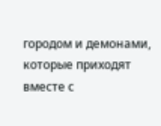городом и демонами, которые приходят вместе с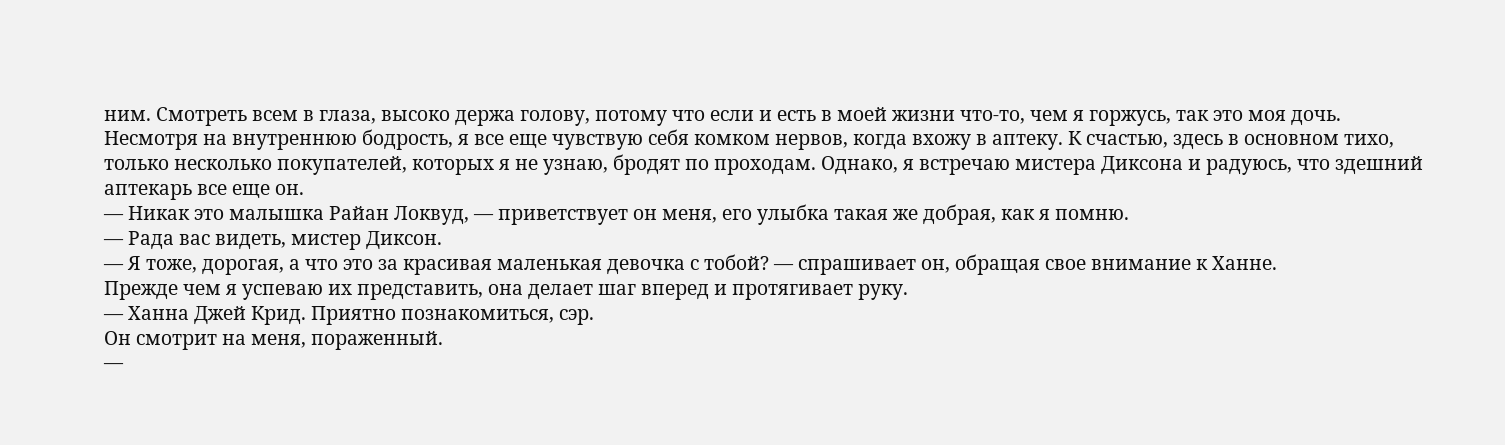ним. Смотреть всем в глаза, высоко держа голову, потому что если и есть в моей жизни что-то, чем я горжусь, так это моя дочь.
Несмотря на внутреннюю бодрость, я все еще чувствую себя комком нервов, когда вхожу в аптеку. К счастью, здесь в основном тихо, только несколько покупателей, которых я не узнаю, бродят по проходам. Однако, я встречаю мистера Диксона и радуюсь, что здешний аптекарь все еще он.
— Никак это малышка Райан Локвуд, — приветствует он меня, его улыбка такая же добрая, как я помню.
— Рада вас видеть, мистер Диксон.
— Я тоже, дорогая, а что это за красивая маленькая девочка с тобой? — спрашивает он, обращая свое внимание к Ханне.
Прежде чем я успеваю их представить, она делает шаг вперед и протягивает руку.
— Ханна Джей Крид. Приятно познакомиться, сэр.
Он смотрит на меня, пораженный.
—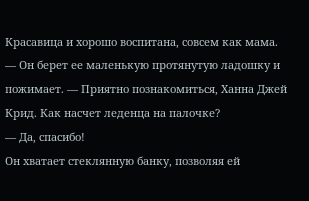Красавица и хорошо воспитана, совсем как мама. — Он берет ее маленькую протянутую ладошку и пожимает. — Приятно познакомиться, Ханна Джей Крид. Как насчет леденца на палочке?
— Да, спасибо!
Он хватает стеклянную банку, позволяя ей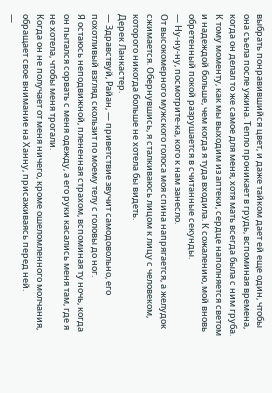выбрать понравившийся цвет, и даже тайком дает ей еще один, чтобы она съела после ужина. Тепло проникает в грудь, вспоминая времена, когда он делал то же самое для меня, хотя мать всегда была с ним груба.
К тому моменту, как мы выходим из аптеки, сердце наполняется светом и надеждой больше, чем когда я туда входила. К сожалению, мой вновь обретенный покой разрушается в считанные секунды.
— Ну-ну-ну, посмотрите-ка, кого к нам занесло.
От высокомерного мужского голоса моя спина напрягается, а желудок сжимается. Обернувшись, я сталкиваюсь лицом к лицу с человеком, которого никогда больше не хотела бы видеть.
Дерек Ланкастер.
— Здравствуй, Райан, — приветствие звучит самодовольно, его похотливый взгляд скользит по моему телу с головы до ног.
Я остаюсь неподвижной, плененная страхом, вспоминая ту ночь, когда он пытался сорвать с меня одежду, а его руки касались меня там, где я не хотела, чтобы меня трогали.
Когда он не получает от меня ничего, кроме ошеломленного молчания, обращает свое внимание на Ханну, присаживаясь перед ней.
—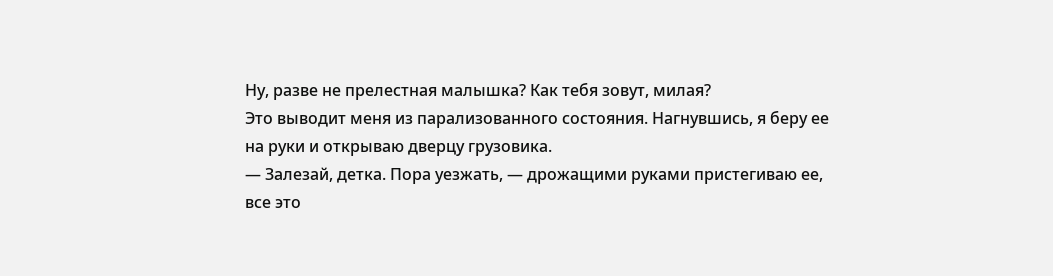Ну, разве не прелестная малышка? Как тебя зовут, милая?
Это выводит меня из парализованного состояния. Нагнувшись, я беру ее на руки и открываю дверцу грузовика.
— Залезай, детка. Пора уезжать, — дрожащими руками пристегиваю ее, все это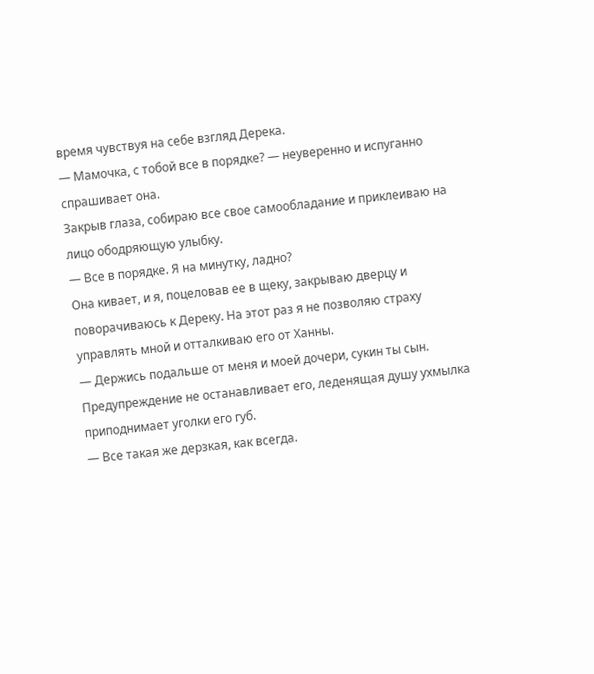время чувствуя на себе взгляд Дерека.
— Мамочка, с тобой все в порядке? — неуверенно и испуганно спрашивает она.
Закрыв глаза, собираю все свое самообладание и приклеиваю на лицо ободряющую улыбку.
— Все в порядке. Я на минутку, ладно?
Она кивает, и я, поцеловав ее в щеку, закрываю дверцу и поворачиваюсь к Дереку. На этот раз я не позволяю страху управлять мной и отталкиваю его от Ханны.
— Держись подальше от меня и моей дочери, сукин ты сын.
Предупреждение не останавливает его, леденящая душу ухмылка приподнимает уголки его губ.
— Все такая же дерзкая, как всегда.